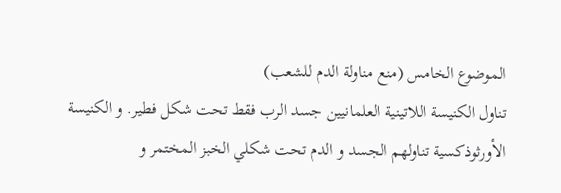الموضوع الخامس (منع مناولة الدم للشعب)
تناول الكنيسة اللاتينية العلمانيين جسد الرب فقط تحت شكل فطير. و الكنيسة الأورثوذكسية تناولهم الجسد و الدم تحت شكلي الخبز المختمر و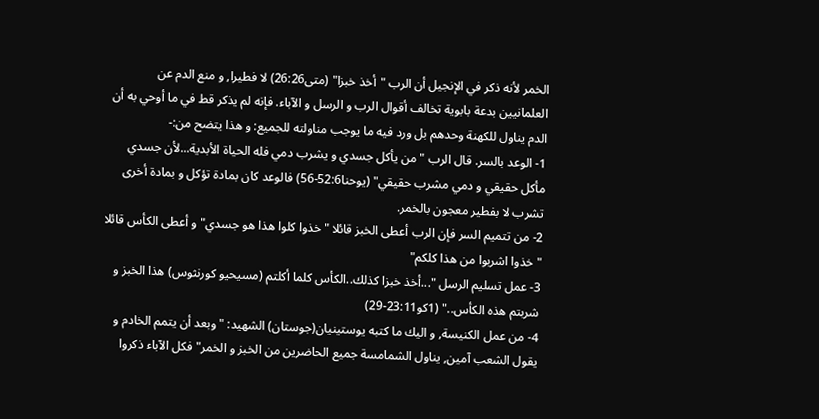الخمر لأنه ذكر في الإنجيل أن الرب "أخذ خبزا" (متى26:26) لا فطيرا, و منع الدم عن العلمانيين بدعة بابوية تخالف أقوال الرب و الرسل و الآباء. فإنه لم يذكر قط في ما أوحي به أن الدم يناول للكهنة وحدهم بل ورد فيه ما يوجب مناولته للجميع: و هذا يتضح من:-
1- الوعد بالسر. قال الرب "من يأكل جسدي و يشرب دمي فله الحياة الأبدية...لأن جسدي مأكل حقيقي و دمي مشرب حقيقي" (يوحنا52:6-56) فالوعد كان بمادة تؤكل و بمادة أخرى تشرب لا بفطير معجون بالخمر.
2- من تتميم السر فإن الرب أعطى الخبز قائلا "خذوا كلوا هذا هو جسدي" و أعطى الكأس قائلا "خذوا اشربوا من هذا كلكم"
3- عمل تسليم الرسل "...أخذ خبزا كذلك..الكأس كلما أكلتم (مسيحيو كورنثوس) هذا الخبز و شربتم هذه الكأس.." (1كو23:11-29)
4- من عمل الكنيسة, و اليك ما كتبه يوستينيان(جوستان) الشهيد: "وبعد أن يتمم الخادم و يقول الشعب آمين, يناول الشمامسة جميع الحاضرين من الخبز و الخمر" فكل الآباء ذكروا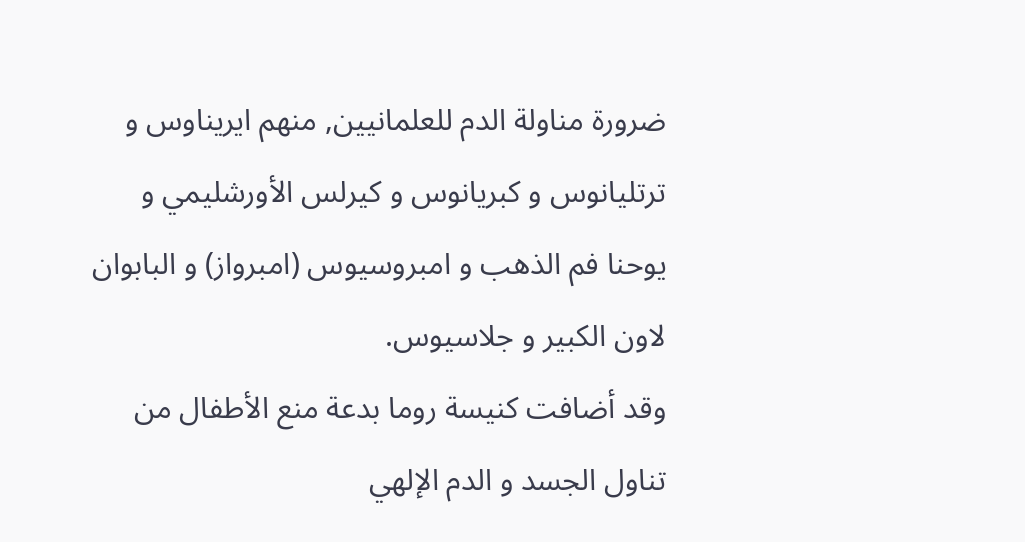ضرورة مناولة الدم للعلمانيين, منهم ايريناوس و ترتليانوس و كبريانوس و كيرلس الأورشليمي و يوحنا فم الذهب و امبروسيوس (امبرواز) و البابوان لاون الكبير و جلاسيوس.
وقد أضافت كنيسة روما بدعة منع الأطفال من تناول الجسد و الدم الإلهي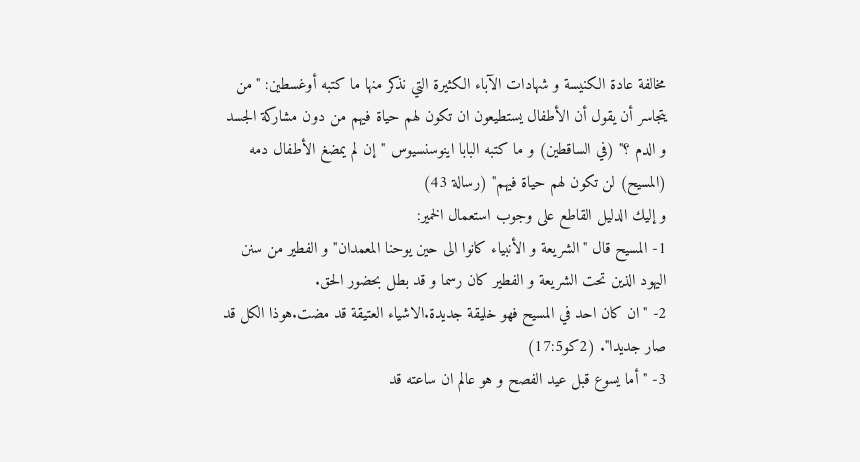مخالفة عادة الكنيسة و شهادات الآباء الكثيرة التي نذكر منها ما كتبه أوغسطين: "من يتجاسر أن يقول أن الأطفال يستطيعون ان تكون لهم حياة فيهم من دون مشاركة الجسد و الدم ؟" (في الساقطين) و ما كتبه البابا اينوسنسيوس "إن لم يمضغ الأطفال دمه (المسيح) لن تكون لهم حياة فيهم" (رسالة 43)
و إليك الدليل القاطع على وجوب استعمال الخمير:
1- المسيح قال "الشريعة و الأنبياء كانوا الى حين يوحنا المعمدان" و الفطير من سنن اليهود الذين تحت الشريعة و الفطير كان رسما و قد بطل بحضور الحق.
2- "ان كان احد في المسيح فهو خليقة جديدة.الاشياء العتيقة قد مضت.هوذا الكل قد صار جديدا". (2كو17:5)
3- " أما يسوع قبل عيد الفصح و هو عالم ان ساعته قد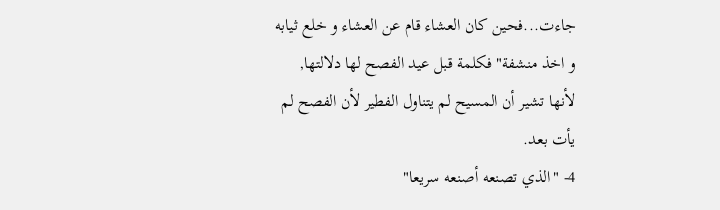جاءت...فحين كان العشاء قام عن العشاء و خلع ثيابه و اخذ منشفة" فكلمة قبل عيد الفصح لها دلالتها, لأنها تشير أن المسيح لم يتناول الفطير لأن الفصح لم يأت بعد.
4- "الذي تصنعه أصنعه سريعا"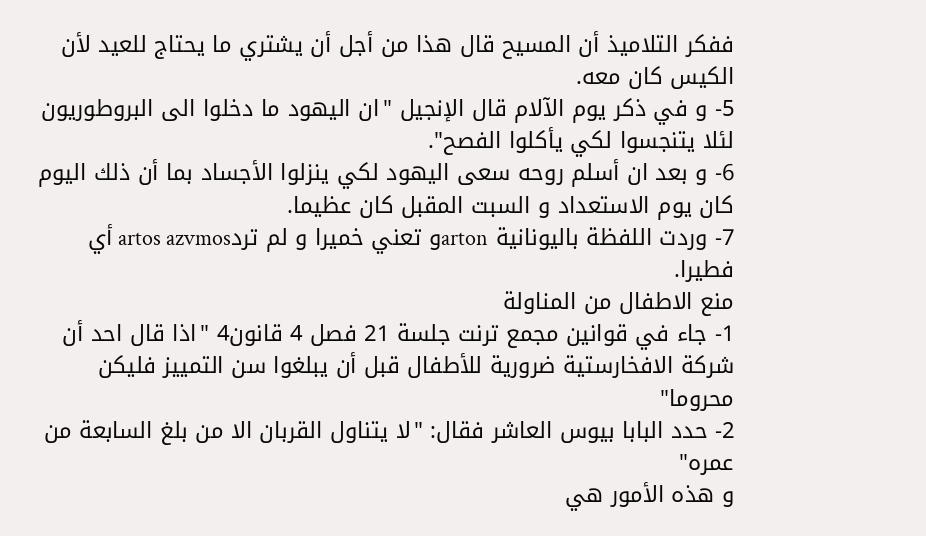ففكر التلاميذ أن المسيح قال هذا من أجل أن يشتري ما يحتاج للعيد لأن الكيس كان معه.
5- و في ذكر يوم الآلام قال الإنجيل "ان اليهود ما دخلوا الى البروطوريون لئلا يتنجسوا لكي يأكلوا الفصح".
6- و بعد ان أسلم روحه سعى اليهود لكي ينزلوا الأجساد بما أن ذلك اليوم كان يوم الاستعداد و السبت المقبل كان عظيما.
7- وردت اللفظة باليونانية artonو تعني خميرا و لم تردartos azvmos أي فطيرا.
منع الاطفال من المناولة
1- جاء في قوانين مجمع ترنت جلسة 21 فصل 4 قانون4 "اذا قال احد أن شركة الافخارستية ضرورية للأطفال قبل أن يبلغوا سن التمييز فليكن محروما"
2- حدد البابا بيوس العاشر فقال: "لا يتناول القربان الا من بلغ السابعة من عمره"
و هذه الأمور هي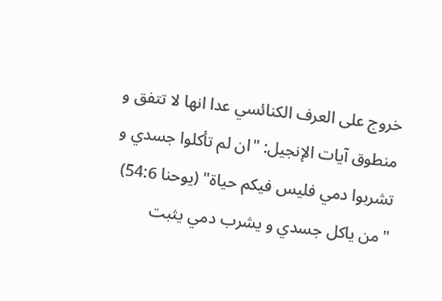خروج على العرف الكنائسي عدا انها لا تتفق و منطوق آيات الإنجيل: "ان لم تأكلوا جسدي و تشربوا دمي فليس فيكم حياة" (يوحنا 54:6)
"من ياكل جسدي و يشرب دمي يثبت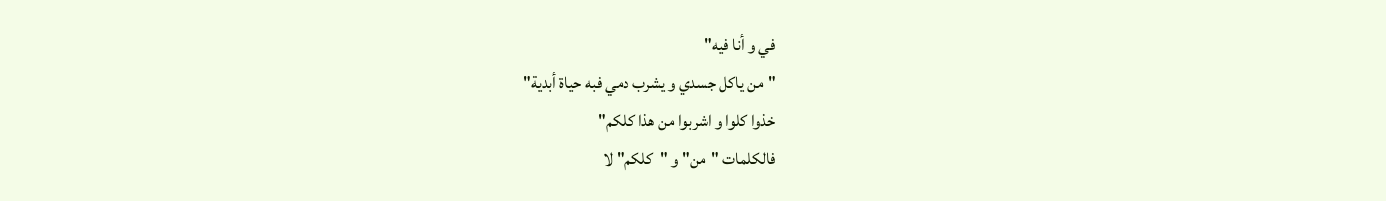في و أنا فيه"
"من ياكل جسدي و يشرب دمي فبه حياة أبدية"
خذوا كلوا و اشربوا من هذا كلكم"
فالكلمات "من" و "كلكم" لا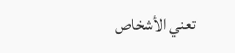تعني الأشخاص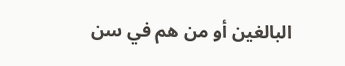البالغين أو من هم في سن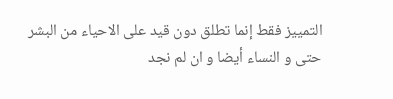التمييز فقط إنما تطلق دون قيد على الاحياء من البشر حتى و النساء أيضا و ان لم نجد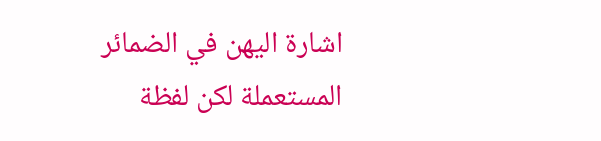اشارة اليهن في الضمائر المستعملة لكن لفظة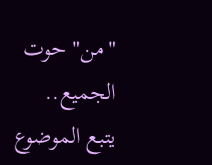"من" حوت الجميع..
يتبع الموضوع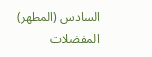السادس (المطهر)
المفضلات